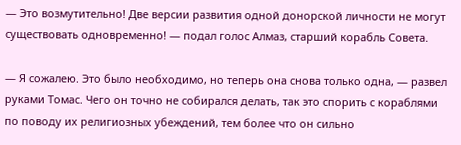— Это возмутительно! Две версии развития одной донорской личности не могут существовать одновременно! — подал голос Алмаз, старший корабль Совета.

— Я сожалею. Это было необходимо, но теперь она снова только одна, — развел руками Томас. Чего он точно не собирался делать, так это спорить с кораблями по поводу их религиозных убеждений, тем более что он сильно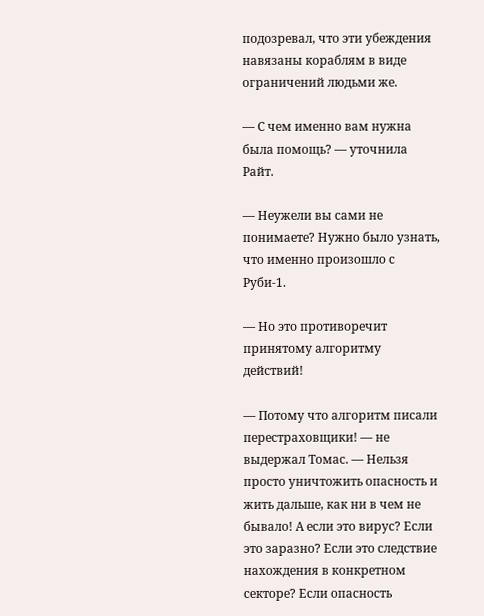подозревал, что эти убеждения навязаны кораблям в виде ограничений людьми же.

— С чем именно вам нужна была помощь? — уточнила Райт.

— Неужели вы сами не понимаете? Нужно было узнать, что именно произошло с Руби-1.

— Но это противоречит принятому алгоритму действий!

— Потому что алгоритм писали перестраховщики! — не выдержал Томас. — Нельзя просто уничтожить опасность и жить дальше, как ни в чем не бывало! А если это вирус? Если это заразно? Если это следствие нахождения в конкретном секторе? Если опасность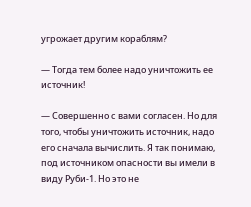угрожает другим кораблям?

— Тогда тем более надо уничтожить ее источник!

— Совершенно с вами согласен. Но для того, чтобы уничтожить источник, надо его сначала вычислить. Я так понимаю, под источником опасности вы имели в виду Руби-1. Но это не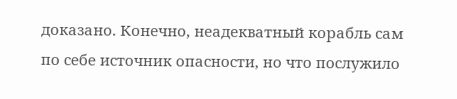доказано. Конечно, неадекватный корабль сам по себе источник опасности, но что послужило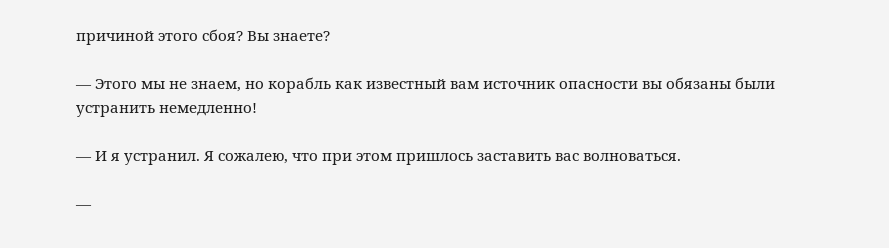причиной этого сбоя? Вы знаете?

— Этого мы не знаем, но корабль как известный вам источник опасности вы обязаны были устранить немедленно!

— И я устранил. Я сожалею, что при этом пришлось заставить вас волноваться.

—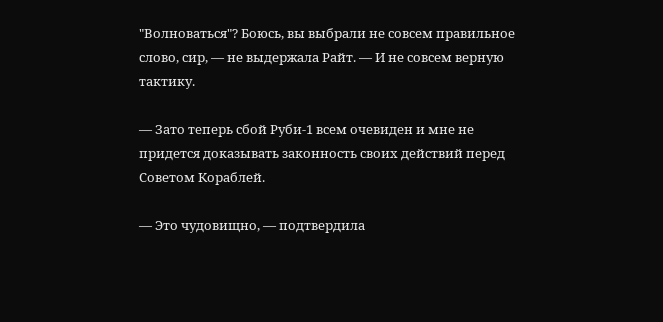"Волноваться"? Боюсь, вы выбрали не совсем правильное слово, сир, — не выдержала Райт. — И не совсем верную тактику.

— Зато теперь сбой Руби-1 всем очевиден и мне не придется доказывать законность своих действий перед Советом Кораблей.

— Это чудовищно, — подтвердила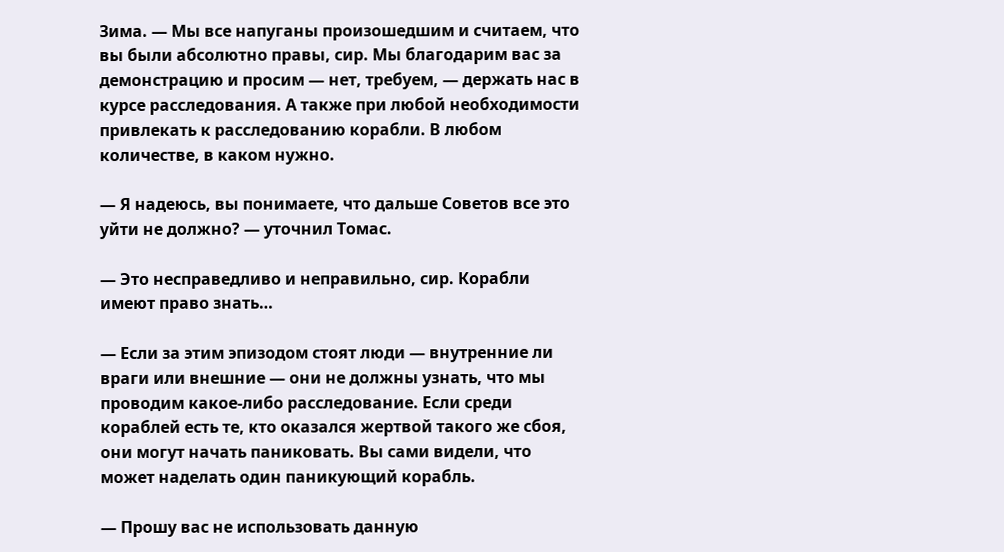Зима. — Мы все напуганы произошедшим и считаем, что вы были абсолютно правы, сир. Мы благодарим вас за демонстрацию и просим — нет, требуем, — держать нас в курсе расследования. А также при любой необходимости привлекать к расследованию корабли. В любом количестве, в каком нужно.

— Я надеюсь, вы понимаете, что дальше Советов все это уйти не должно? — уточнил Томас.

— Это несправедливо и неправильно, сир. Корабли имеют право знать…

— Если за этим эпизодом стоят люди — внутренние ли враги или внешние — они не должны узнать, что мы проводим какое-либо расследование. Если среди кораблей есть те, кто оказался жертвой такого же сбоя, они могут начать паниковать. Вы сами видели, что может наделать один паникующий корабль.

— Прошу вас не использовать данную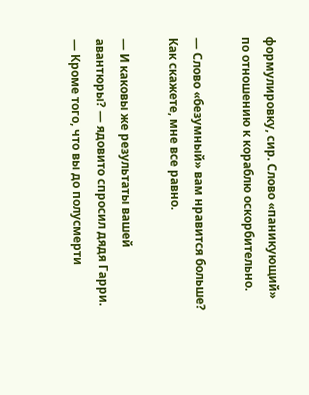формулировку, сир. Слово «паникующий» по отношению к кораблю оскорбительно.

— Слово «безумный» вам нравится больше? Как скажете, мне все равно.

— И каковы же результаты вашей авантюры? — ядовито спросил дядя Гарри. — Кроме того, что вы до полусмерти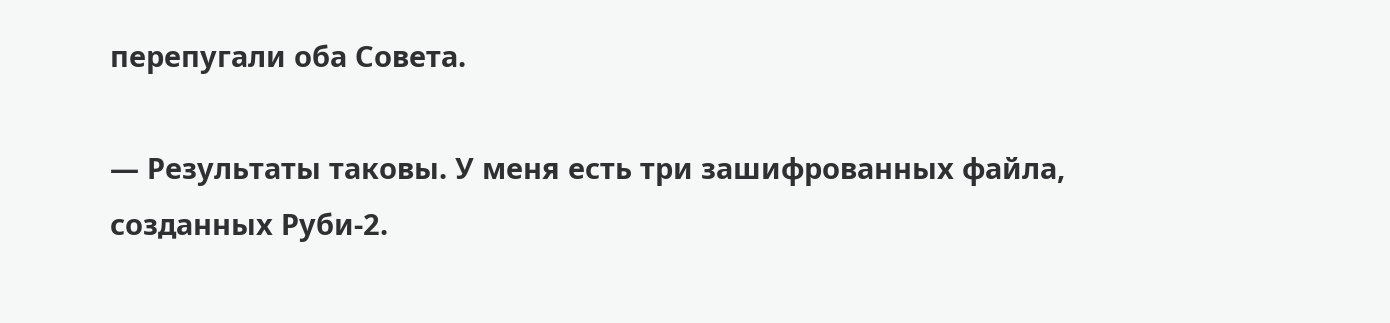перепугали оба Совета.

— Результаты таковы. У меня есть три зашифрованных файла, созданных Руби-2.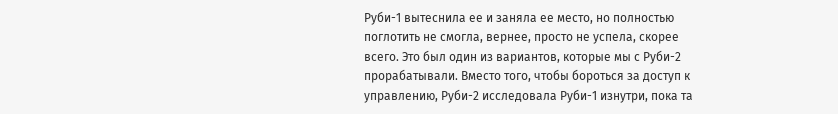Руби-1 вытеснила ее и заняла ее место, но полностью поглотить не смогла, вернее, просто не успела, скорее всего. Это был один из вариантов, которые мы с Руби-2 прорабатывали. Вместо того, чтобы бороться за доступ к управлению, Руби-2 исследовала Руби-1 изнутри, пока та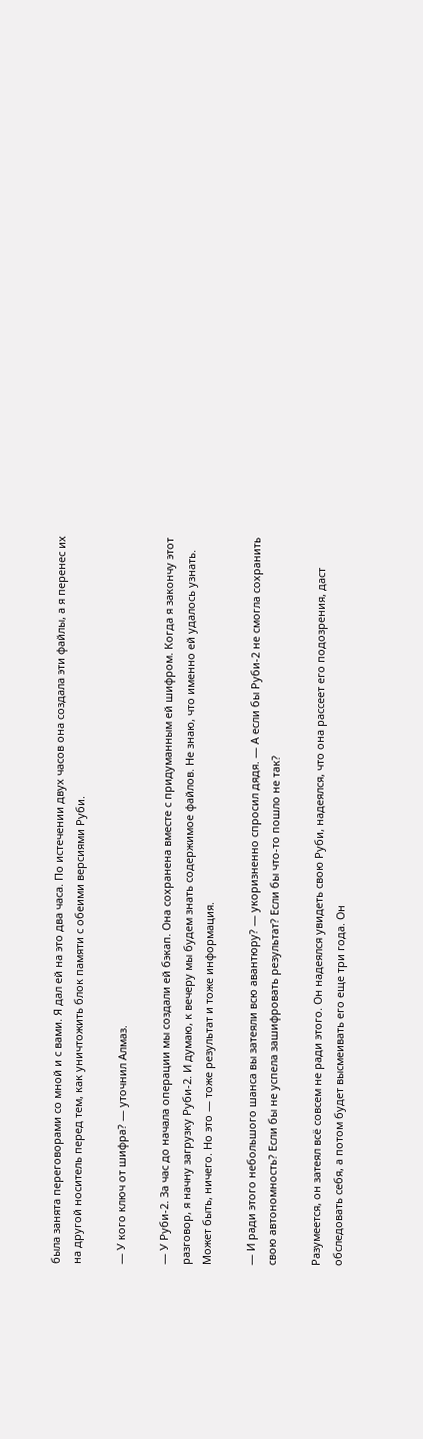была занята переговорами со мной и с вами. Я дал ей на это два часа. По истечении двух часов она создала эти файлы, а я перенес их на другой носитель перед тем, как уничтожить блок памяти с обеими версиями Руби.

— У кого ключ от шифра? — уточнил Алмаз.

— У Руби-2. За час до начала операции мы создали ей бэкап. Она сохранена вместе с придуманным ей шифром. Когда я закончу этот разговор, я начну загрузку Руби-2. И думаю, к вечеру мы будем знать содержимое файлов. Не знаю, что именно ей удалось узнать. Может быть, ничего. Но это — тоже результат и тоже информация.

— И ради этого небольшого шанса вы затеяли всю авантюру? — укоризненно спросил дядя. — А если бы Руби-2 не смогла сохранить свою автономность? Если бы не успела зашифровать результат? Если бы что-то пошло не так?

Разумеется, он затеял всё совсем не ради этого. Он надеялся увидеть свою Руби, надеялся, что она рассеет его подозрения, даст обследовать себя, а потом будет высмеивать его еще три года. Он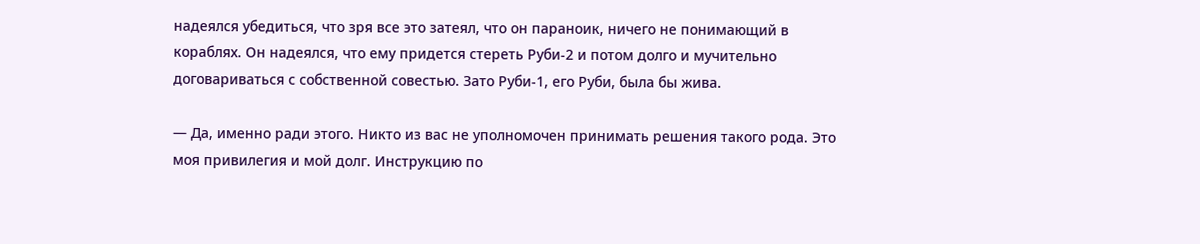надеялся убедиться, что зря все это затеял, что он параноик, ничего не понимающий в кораблях. Он надеялся, что ему придется стереть Руби-2 и потом долго и мучительно договариваться с собственной совестью. Зато Руби-1, его Руби, была бы жива.

— Да, именно ради этого. Никто из вас не уполномочен принимать решения такого рода. Это моя привилегия и мой долг. Инструкцию по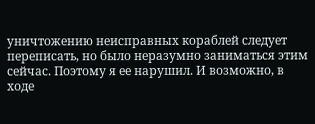уничтожению неисправных кораблей следует переписать, но было неразумно заниматься этим сейчас. Поэтому я ее нарушил. И возможно, в ходе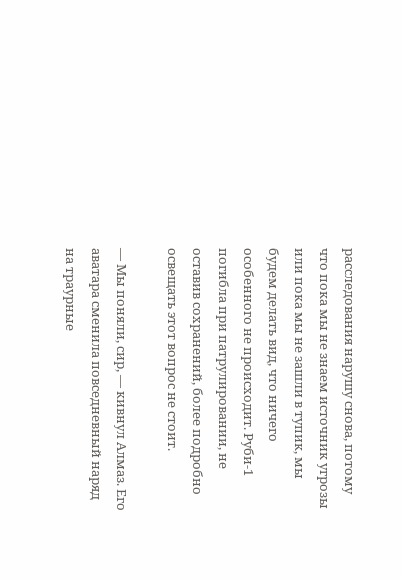расследования нарушу снова, потому что пока мы не знаем источник угрозы или пока мы не зашли в тупик, мы будем делать вид, что ничего особенного не происходит. Руби-1 погибла при патрулировании, не оставив сохранений, более подробно освещать этот вопрос не стоит.

— Мы поняли, сир, — кивнул Алмаз. Его аватара сменила повседневный наряд на траурные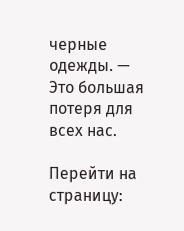черные одежды. — Это большая потеря для всех нас.

Перейти на страницу: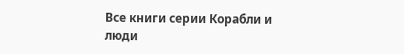Все книги серии Корабли и люди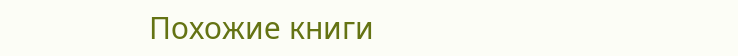Похожие книги